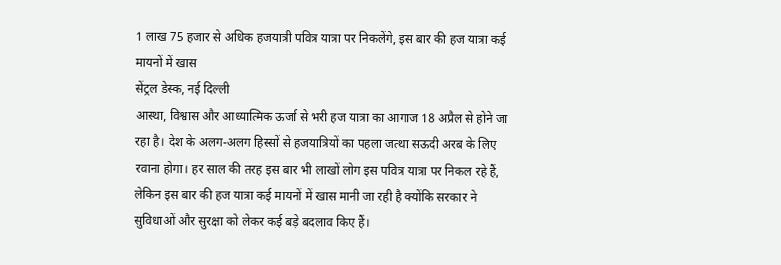1 लाख 75 हजार से अधिक हजयात्री पवित्र यात्रा पर निकलेंगे, इस बार की हज यात्रा कई मायनों में खास
सेंट्रल डेस्क, नई दिल्ली
आस्था, विश्वास और आध्यात्मिक ऊर्जा से भरी हज यात्रा का आगाज 18 अप्रैल से होने जा रहा है। देश के अलग-अलग हिस्सों से हजयात्रियों का पहला जत्था सऊदी अरब के लिए रवाना होगा। हर साल की तरह इस बार भी लाखों लोग इस पवित्र यात्रा पर निकल रहे हैं, लेकिन इस बार की हज यात्रा कई मायनों में खास मानी जा रही है क्योंकि सरकार ने सुविधाओं और सुरक्षा को लेकर कई बड़े बदलाव किए हैं।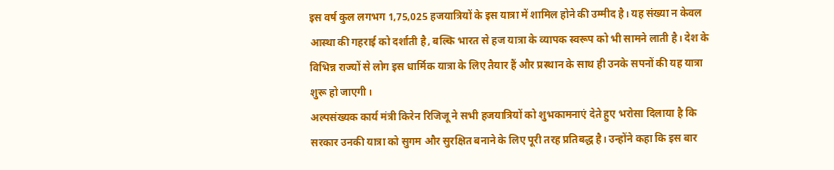इस वर्ष कुल लगभग 1,75,025 हजयात्रियों के इस यात्रा में शामिल होने की उम्मीद है। यह संख्या न केवल आस्था की गहराई को दर्शाती है, बल्कि भारत से हज यात्रा के व्यापक स्वरूप को भी सामने लाती है। देश के विभिन्न राज्यों से लोग इस धार्मिक यात्रा के लिए तैयार हैं और प्रस्थान के साथ ही उनके सपनों की यह यात्रा शुरू हो जाएगी।
अल्पसंख्यक कार्य मंत्री किरेन रिजिजू ने सभी हजयात्रियों को शुभकामनाएं देते हुए भरोसा दिलाया है कि सरकार उनकी यात्रा को सुगम और सुरक्षित बनाने के लिए पूरी तरह प्रतिबद्ध है। उन्होंने कहा कि इस बार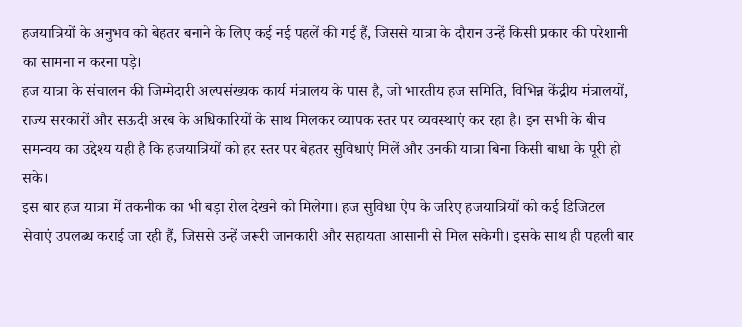हजयात्रियों के अनुभव को बेहतर बनाने के लिए कई नई पहलें की गई हैं, जिससे यात्रा के दौरान उन्हें किसी प्रकार की परेशानी का सामना न करना पड़े।
हज यात्रा के संचालन की जिम्मेदारी अल्पसंख्यक कार्य मंत्रालय के पास है, जो भारतीय हज समिति, विभिन्न केंद्रीय मंत्रालयों, राज्य सरकारों और सऊदी अरब के अधिकारियों के साथ मिलकर व्यापक स्तर पर व्यवस्थाएं कर रहा है। इन सभी के बीच समन्वय का उद्देश्य यही है कि हजयात्रियों को हर स्तर पर बेहतर सुविधाएं मिलें और उनकी यात्रा बिना किसी बाधा के पूरी हो सके।
इस बार हज यात्रा में तकनीक का भी बड़ा रोल देखने को मिलेगा। हज सुविधा ऐप के जरिए हजयात्रियों को कई डिजिटल सेवाएं उपलब्ध कराई जा रही हैं, जिससे उन्हें जरूरी जानकारी और सहायता आसानी से मिल सकेगी। इसके साथ ही पहली बार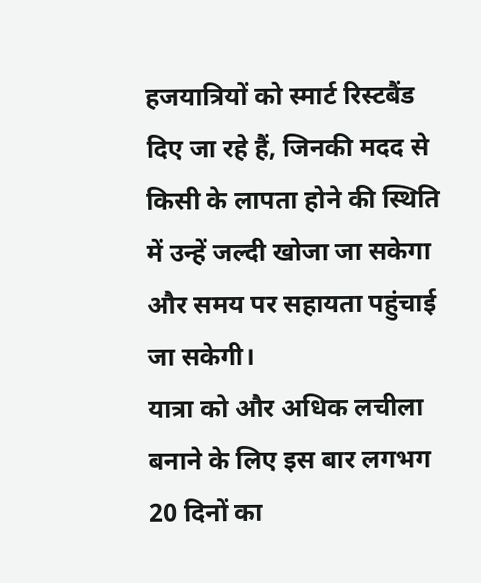हजयात्रियों को स्मार्ट रिस्टबैंड दिए जा रहे हैं, जिनकी मदद से किसी के लापता होने की स्थिति में उन्हें जल्दी खोजा जा सकेगा और समय पर सहायता पहुंचाई जा सकेगी।
यात्रा को और अधिक लचीला बनाने के लिए इस बार लगभग 20 दिनों का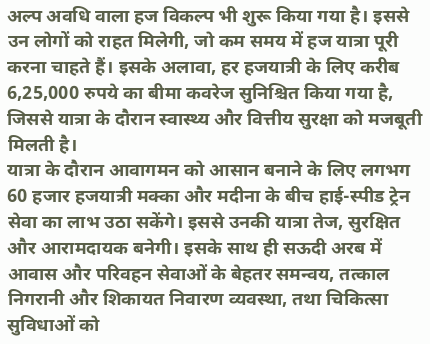अल्प अवधि वाला हज विकल्प भी शुरू किया गया है। इससे उन लोगों को राहत मिलेगी, जो कम समय में हज यात्रा पूरी करना चाहते हैं। इसके अलावा, हर हजयात्री के लिए करीब 6,25,000 रुपये का बीमा कवरेज सुनिश्चित किया गया है, जिससे यात्रा के दौरान स्वास्थ्य और वित्तीय सुरक्षा को मजबूती मिलती है।
यात्रा के दौरान आवागमन को आसान बनाने के लिए लगभग 60 हजार हजयात्री मक्का और मदीना के बीच हाई-स्पीड ट्रेन सेवा का लाभ उठा सकेंगे। इससे उनकी यात्रा तेज, सुरक्षित और आरामदायक बनेगी। इसके साथ ही सऊदी अरब में आवास और परिवहन सेवाओं के बेहतर समन्वय, तत्काल निगरानी और शिकायत निवारण व्यवस्था, तथा चिकित्सा सुविधाओं को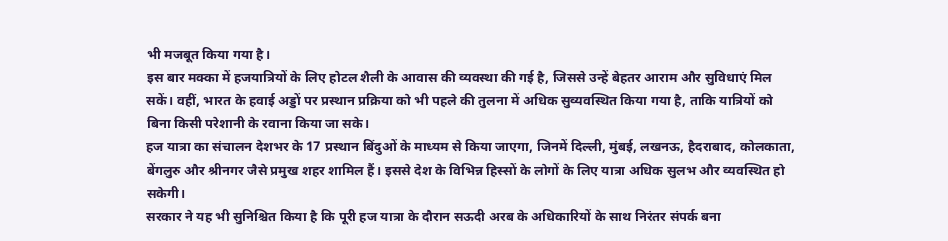भी मजबूत किया गया है।
इस बार मक्का में हजयात्रियों के लिए होटल शैली के आवास की व्यवस्था की गई है, जिससे उन्हें बेहतर आराम और सुविधाएं मिल सकें। वहीं, भारत के हवाई अड्डों पर प्रस्थान प्रक्रिया को भी पहले की तुलना में अधिक सुव्यवस्थित किया गया है, ताकि यात्रियों को बिना किसी परेशानी के रवाना किया जा सके।
हज यात्रा का संचालन देशभर के 17 प्रस्थान बिंदुओं के माध्यम से किया जाएगा, जिनमें दिल्ली, मुंबई, लखनऊ, हैदराबाद, कोलकाता, बेंगलुरु और श्रीनगर जैसे प्रमुख शहर शामिल हैं। इससे देश के विभिन्न हिस्सों के लोगों के लिए यात्रा अधिक सुलभ और व्यवस्थित हो सकेगी।
सरकार ने यह भी सुनिश्चित किया है कि पूरी हज यात्रा के दौरान सऊदी अरब के अधिकारियों के साथ निरंतर संपर्क बना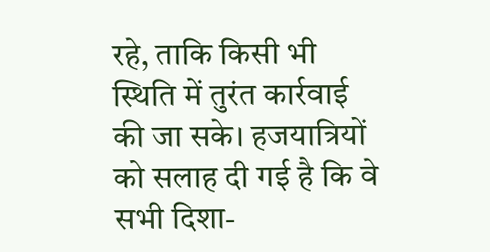रहे, ताकि किसी भी स्थिति में तुरंत कार्रवाई की जा सके। हजयात्रियों को सलाह दी गई है कि वे सभी दिशा-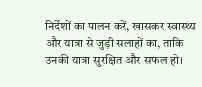निर्देशों का पालन करें, खासकर स्वास्थ्य और यात्रा से जुड़ी सलाहों का, ताकि उनकी यात्रा सुरक्षित और सफल हो।